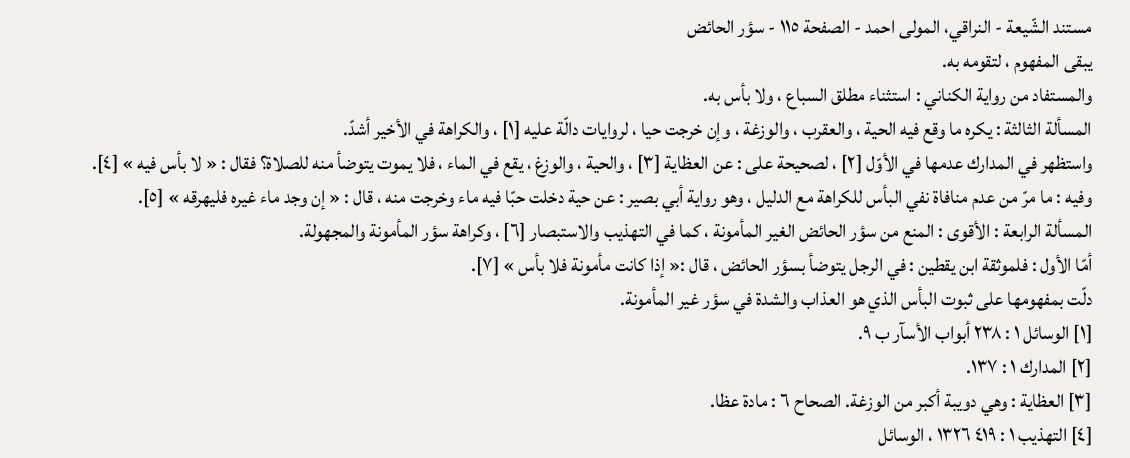مستند الشّيعة - النراقي، المولى احمد - الصفحة ١١٥ - سؤر الحائض
يبقى المفهوم ، لتقومه به.
والمستفاد من رواية الكناني : استثناء مطلق السباع ، ولا بأس به.
المسألة الثالثة : يكره ما وقع فيه الحية ، والعقرب ، والوزغة ، وإن خرجت حيا ، لروايات دالّة عليه [١] ، والكراهة في الأخير أشدّ.
واستظهر في المدارك عدمها في الأوّل [٢] ، لصحيحة على : عن العظاية [٣] ، والحية ، والوزغ ، يقع في الماء ، فلا يموت يتوضأ منه للصلاة؟ فقال : « لا بأس فيه » [٤].
وفيه : ما مرّ من عدم منافاة نفي البأس للكراهة مع الدليل ، وهو رواية أبي بصير : عن حية دخلت حبّا فيه ماء وخرجت منه ، قال : « إن وجد ماء غيره فليهرقه » [٥].
المسألة الرابعة : الأقوى : المنع من سؤر الحائض الغير المأمونة ، كما في التهذيب والاستبصار [٦] ، وكراهة سؤر المأمونة والمجهولة.
أمّا الأول : فلموثقة ابن يقطين : في الرجل يتوضأ بسؤر الحائض ، قال :« إذا كانت مأمونة فلا بأس » [٧].
دلّت بمفهومها على ثبوت البأس الذي هو العذاب والشدة في سؤر غير المأمونة.
[١] الوسائل ١ : ٢٣٨ أبواب الأسآر ب ٩.
[٢] المدارك ١ : ١٣٧.
[٣] العظاية : وهي دويبة أكبر من الوزغة. الصحاح ٦ : مادة عظا.
[٤] التهذيب ١ : ٤١٩ ١٣٢٦ ، الوسائل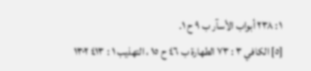١ : ٢٣٨ أبواب الأسآر ب ٩ ح ١.
[٥] الكافي ٣ : ٧٣ الطهارة ب ٤٦ ح ١٥ ، التهذيب ١ : ٤١٣ ١٣٠٢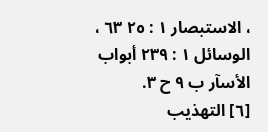، الاستبصار ١ : ٢٥ ٦٣ ، الوسائل ١ : ٢٣٩ أبواب الأسآر ب ٩ ح ٣.
[٦] التهذيب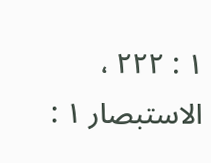١ : ٢٢٢ ، الاستبصار ١ :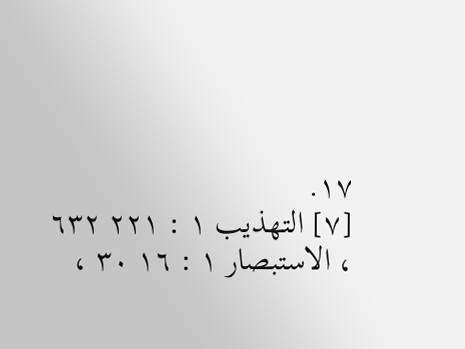١٧.
[٧] التهذيب ١ : ٢٢١ ٦٣٢ ، الاستبصار ١ : ١٦ ٣٠ ،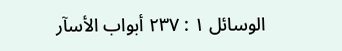الوسائل ١ : ٢٣٧ أبواب الأسآر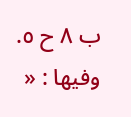ب ٨ ح ٥. وفيها : «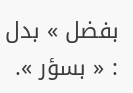بفضل » بدل : « بسؤر ».